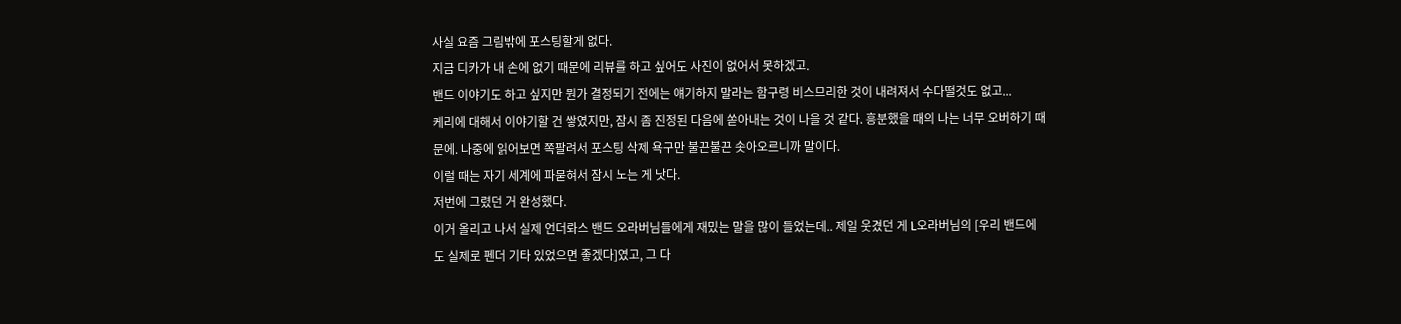사실 요즘 그림밖에 포스팅할게 없다.
지금 디카가 내 손에 없기 때문에 리뷰를 하고 싶어도 사진이 없어서 못하겠고.
밴드 이야기도 하고 싶지만 뭔가 결정되기 전에는 얘기하지 말라는 함구령 비스므리한 것이 내려져서 수다떨것도 없고...
케리에 대해서 이야기할 건 쌓였지만, 잠시 좀 진정된 다음에 쏟아내는 것이 나을 것 같다. 흥분했을 때의 나는 너무 오버하기 때문에. 나중에 읽어보면 쪽팔려서 포스팅 삭제 욕구만 불끈불끈 솟아오르니까 말이다.
이럴 때는 자기 세계에 파묻혀서 잠시 노는 게 낫다.
저번에 그렸던 거 완성했다.
이거 올리고 나서 실제 언더롸스 밴드 오라버님들에게 재밌는 말을 많이 들었는데.. 제일 웃겼던 게 L오라버님의 [우리 밴드에도 실제로 펜더 기타 있었으면 좋겠다]였고, 그 다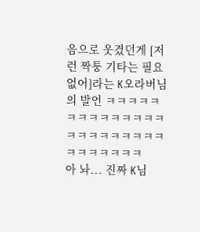음으로 웃겼던게 [저런 짝퉁 기타는 필요없어]라는 K오라버님의 발언 ㅋㅋㅋㅋㅋㅋㅋㅋㅋㅋㅋㅋㅋㅋㅋㅋㅋㅋㅋㅋㅋㅋㅋㅋㅋㅋㅋㅋㅋㅋ
아 놔... 진짜 K님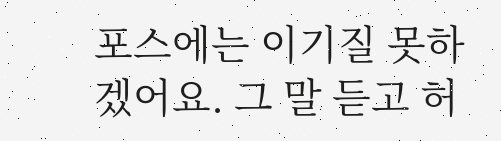포스에는 이기질 못하겠어요. 그 말 듣고 허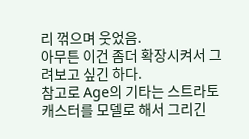리 꺾으며 웃었음.
아무튼 이건 좀더 확장시켜서 그려보고 싶긴 하다.
참고로 Age의 기타는 스트라토캐스터를 모델로 해서 그리긴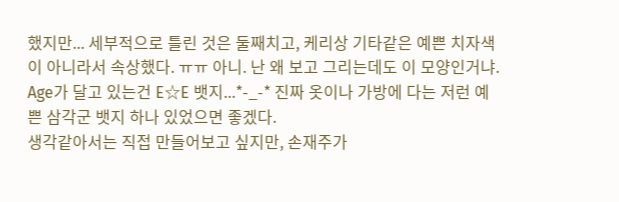했지만... 세부적으로 틀린 것은 둘째치고, 케리상 기타같은 예쁜 치자색이 아니라서 속상했다. ㅠㅠ 아니. 난 왜 보고 그리는데도 이 모양인거냐.
Age가 달고 있는건 E☆E 뱃지...*-_-* 진짜 옷이나 가방에 다는 저런 예쁜 삼각군 뱃지 하나 있었으면 좋겠다.
생각같아서는 직접 만들어보고 싶지만, 손재주가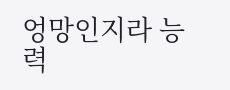엉망인지라 능력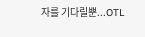자를 기다릴뿐...OTL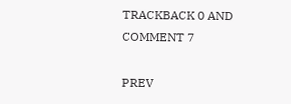TRACKBACK 0 AND
COMMENT 7

PREV